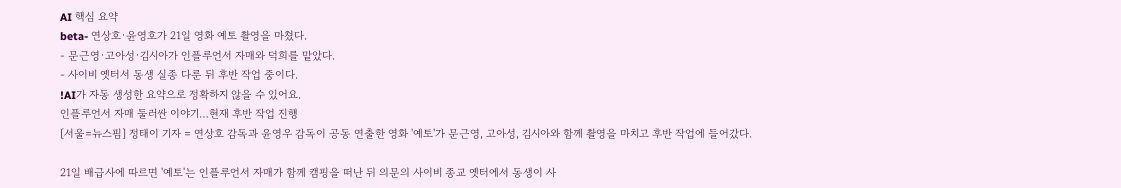AI 핵심 요약
beta- 연상호·윤영호가 21일 영화 예토 촬영을 마쳤다.
- 문근영·고아성·김시아가 인플루언서 자매와 덕희를 맡았다.
- 사이비 옛터서 동생 실종 다룬 뒤 후반 작업 중이다.
!AI가 자동 생성한 요약으로 정확하지 않을 수 있어요.
인플루언서 자매 둘러싼 이야기…현재 후반 작업 진행
[서울=뉴스핌] 정태이 기자 = 연상호 감독과 윤영우 감독이 공동 연출한 영화 '예토'가 문근영, 고아성, 김시아와 함께 촬영을 마치고 후반 작업에 들어갔다.

21일 배급사에 따르면 '예토'는 인플루언서 자매가 함께 캠핑을 떠난 뒤 의문의 사이비 종교 옛터에서 동생이 사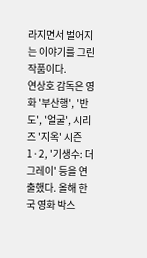라지면서 벌어지는 이야기를 그린 작품이다.
연상호 감독은 영화 '부산행', '반도', '얼굴', 시리즈 '지옥' 시즌1·2, '기생수: 더 그레이' 등을 연출했다. 올해 한국 영화 박스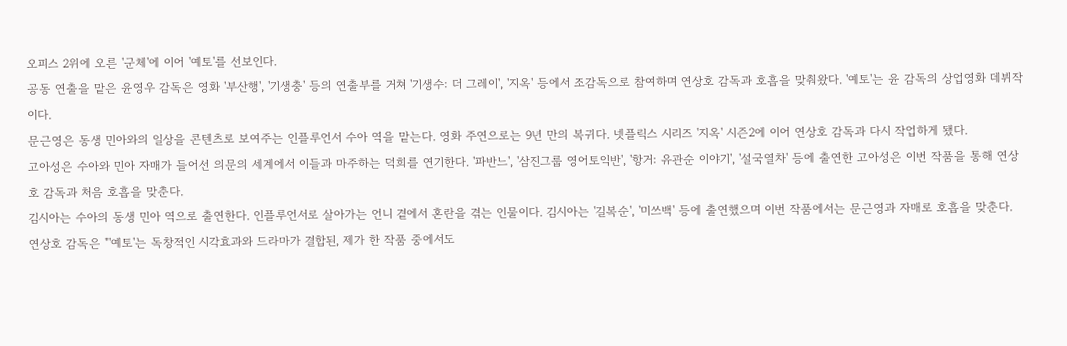오피스 2위에 오른 '군체'에 이어 '예토'를 선보인다.
공동 연출을 맡은 윤영우 감독은 영화 '부산행', '기생충' 등의 연출부를 거쳐 '기생수: 더 그레이', '지옥' 등에서 조감독으로 참여하며 연상호 감독과 호흡을 맞춰왔다. '예토'는 윤 감독의 상업영화 데뷔작이다.
문근영은 동생 민아와의 일상을 콘텐츠로 보여주는 인플루언서 수아 역을 맡는다. 영화 주연으로는 9년 만의 복귀다. 넷플릭스 시리즈 '지옥' 시즌2에 이어 연상호 감독과 다시 작업하게 됐다.
고아성은 수아와 민아 자매가 들어선 의문의 세계에서 이들과 마주하는 덕희를 연기한다. '파반느', '삼진그룹 영어토익반', '항거: 유관순 이야기', '설국열차' 등에 출연한 고아성은 이번 작품을 통해 연상호 감독과 처음 호흡을 맞춘다.
김시아는 수아의 동생 민아 역으로 출연한다. 인플루언서로 살아가는 언니 곁에서 혼란을 겪는 인물이다. 김시아는 '길복순', '미쓰백' 등에 출연했으며 이번 작품에서는 문근영과 자매로 호흡을 맞춘다.
연상호 감독은 "'예토'는 독창적인 시각효과와 드라마가 결합된, 제가 한 작품 중에서도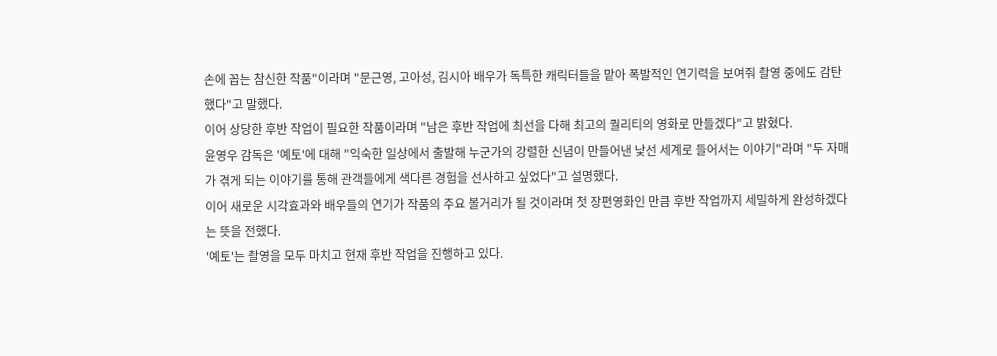손에 꼽는 참신한 작품"이라며 "문근영, 고아성, 김시아 배우가 독특한 캐릭터들을 맡아 폭발적인 연기력을 보여줘 촬영 중에도 감탄했다"고 말했다.
이어 상당한 후반 작업이 필요한 작품이라며 "남은 후반 작업에 최선을 다해 최고의 퀄리티의 영화로 만들겠다"고 밝혔다.
윤영우 감독은 '예토'에 대해 "익숙한 일상에서 출발해 누군가의 강렬한 신념이 만들어낸 낯선 세계로 들어서는 이야기"라며 "두 자매가 겪게 되는 이야기를 통해 관객들에게 색다른 경험을 선사하고 싶었다"고 설명했다.
이어 새로운 시각효과와 배우들의 연기가 작품의 주요 볼거리가 될 것이라며 첫 장편영화인 만큼 후반 작업까지 세밀하게 완성하겠다는 뜻을 전했다.
'예토'는 촬영을 모두 마치고 현재 후반 작업을 진행하고 있다.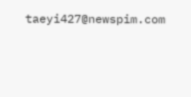taeyi427@newspim.com